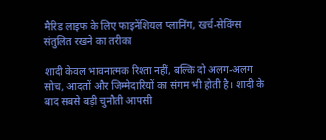मैरिड लाइफ के लिए फाइनेंशियल प्लानिंग, खर्च-सेविंग्स संतुलित रखने का तरीका

शादी केवल भावनात्मक रिश्ता नहीं, बल्कि दो अलग-अलग सोच, आदतों और जिम्मेदारियों का संगम भी होती है। शादी के बाद सबसे बड़ी चुनौती आपसी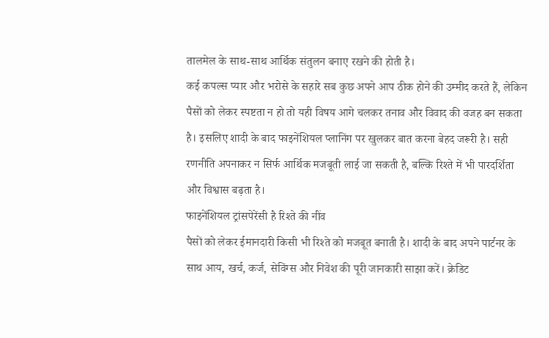तालमेल के साथ-साथ आर्थिक संतुलन बनाए रखने की होती है।
कई कपल्स प्यार और भरोसे के सहारे सब कुछ अपने आप ठीक होने की उम्मीद करते हैं, लेकिन पैसों को लेकर स्पष्टता न हो तो यही विषय आगे चलकर तनाव और विवाद की वजह बन सकता है। इसलिए शादी के बाद फाइनेंशियल प्लानिंग पर खुलकर बात करना बेहद जरूरी है। सही रणनीति अपनाकर न सिर्फ आर्थिक मजबूती लाई जा सकती है, बल्कि रिश्ते में भी पारदर्शिता और विश्वास बढ़ता है।
फाइनेंशियल ट्रांसपेरेंसी है रिश्ते की नींव
पैसों को लेकर ईमानदारी किसी भी रिश्ते को मजबूत बनाती है। शादी के बाद अपने पार्टनर के साथ आय, खर्च, कर्ज, सेविंग्स और निवेश की पूरी जानकारी साझा करें। क्रेडिट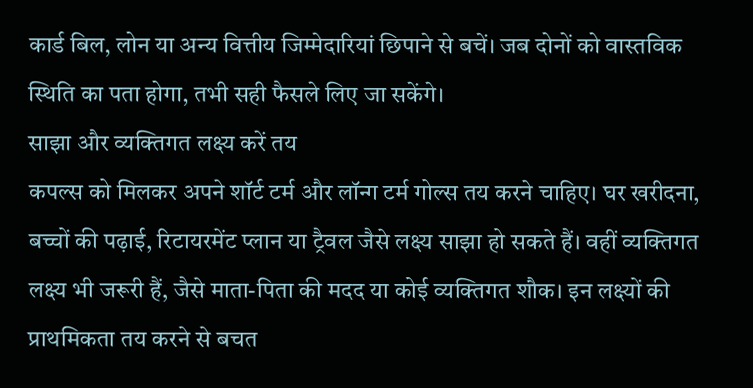कार्ड बिल, लोन या अन्य वित्तीय जिम्मेदारियां छिपाने से बचें। जब दोनों को वास्तविक स्थिति का पता होगा, तभी सही फैसले लिए जा सकेंगे।
साझा और व्यक्तिगत लक्ष्य करें तय
कपल्स को मिलकर अपने शॉर्ट टर्म और लॉन्ग टर्म गोल्स तय करने चाहिए। घर खरीदना, बच्चों की पढ़ाई, रिटायरमेंट प्लान या ट्रैवल जैसे लक्ष्य साझा हो सकते हैं। वहीं व्यक्तिगत लक्ष्य भी जरूरी हैं, जैसे माता-पिता की मदद या कोई व्यक्तिगत शौक। इन लक्ष्यों की प्राथमिकता तय करने से बचत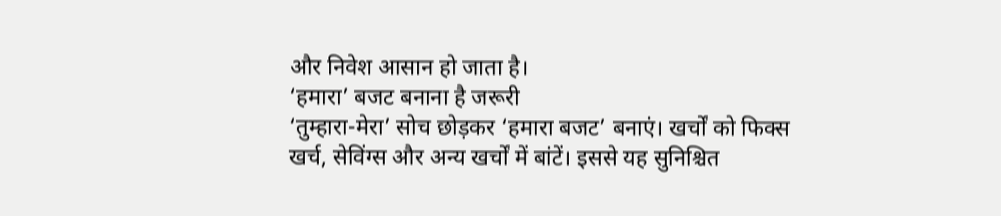और निवेश आसान हो जाता है।
‘हमारा’ बजट बनाना है जरूरी
‘तुम्हारा-मेरा’ सोच छोड़कर ‘हमारा बजट’ बनाएं। खर्चों को फिक्स खर्च, सेविंग्स और अन्य खर्चों में बांटें। इससे यह सुनिश्चित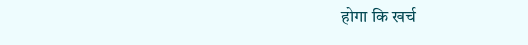होगा कि खर्च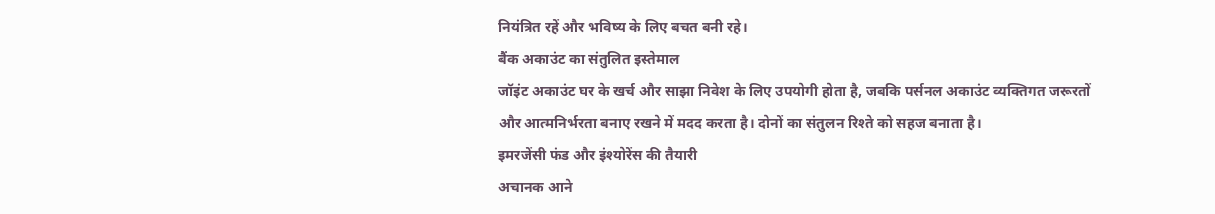नियंत्रित रहें और भविष्य के लिए बचत बनी रहे।
बैंक अकाउंट का संतुलित इस्तेमाल
जॉइंट अकाउंट घर के खर्च और साझा निवेश के लिए उपयोगी होता है, जबकि पर्सनल अकाउंट व्यक्तिगत जरूरतों और आत्मनिर्भरता बनाए रखने में मदद करता है। दोनों का संतुलन रिश्ते को सहज बनाता है।
इमरजेंसी फंड और इंश्योरेंस की तैयारी
अचानक आने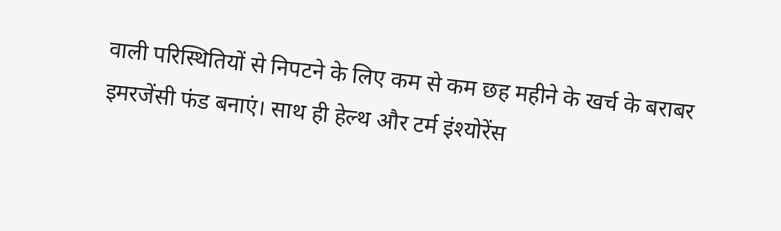वाली परिस्थितियों से निपटने के लिए कम से कम छह महीने के खर्च के बराबर इमरजेंसी फंड बनाएं। साथ ही हेल्थ और टर्म इंश्योरेंस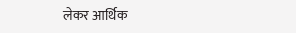लेकर आर्थिक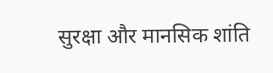सुरक्षा और मानसिक शांति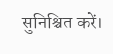सुनिश्चित करें।